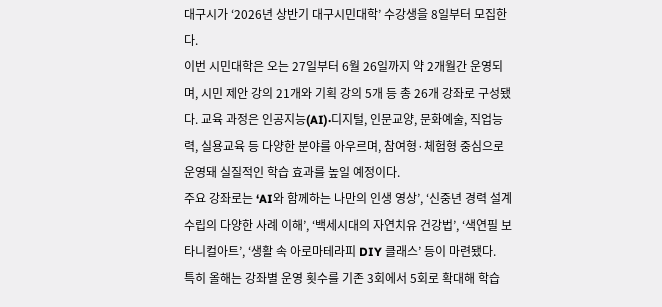대구시가 ‘2026년 상반기 대구시민대학’ 수강생을 8일부터 모집한다.
이번 시민대학은 오는 27일부터 6월 26일까지 약 2개월간 운영되며, 시민 제안 강의 21개와 기획 강의 5개 등 총 26개 강좌로 구성됐다. 교육 과정은 인공지능(AI)·디지털, 인문교양, 문화예술, 직업능력, 실용교육 등 다양한 분야를 아우르며, 참여형·체험형 중심으로 운영돼 실질적인 학습 효과를 높일 예정이다.
주요 강좌로는 ‘AI와 함께하는 나만의 인생 영상’, ‘신중년 경력 설계 수립의 다양한 사례 이해’, ‘백세시대의 자연치유 건강법’, ‘색연필 보타니컬아트’, ‘생활 속 아로마테라피 DIY 클래스’ 등이 마련됐다.
특히 올해는 강좌별 운영 횟수를 기존 3회에서 5회로 확대해 학습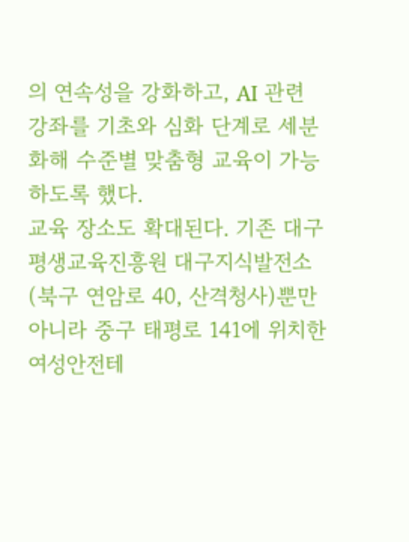의 연속성을 강화하고, AI 관련 강좌를 기초와 심화 단계로 세분화해 수준별 맞춤형 교육이 가능하도록 했다.
교육 장소도 확대된다. 기존 대구평생교육진흥원 대구지식발전소(북구 연암로 40, 산격청사)뿐만 아니라 중구 태평로 141에 위치한 여성안전테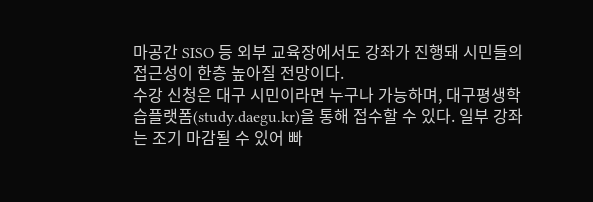마공간 SISO 등 외부 교육장에서도 강좌가 진행돼 시민들의 접근성이 한층 높아질 전망이다.
수강 신청은 대구 시민이라면 누구나 가능하며, 대구평생학습플랫폼(study.daegu.kr)을 통해 접수할 수 있다. 일부 강좌는 조기 마감될 수 있어 빠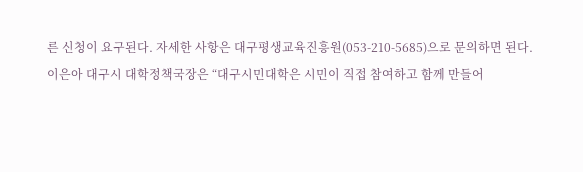른 신청이 요구된다. 자세한 사항은 대구평생교육진흥원(053-210-5685)으로 문의하면 된다.
이은아 대구시 대학정책국장은 “대구시민대학은 시민이 직접 참여하고 함께 만들어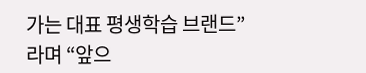가는 대표 평생학습 브랜드”라며 “앞으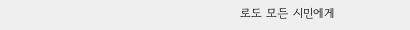로도 모든 시민에게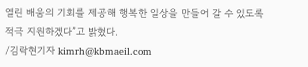열린 배움의 기회를 제공해 행복한 일상을 만들어 갈 수 있도록 적극 지원하겠다”고 밝혔다.
/김락현기자 kimrh@kbmaeil.com